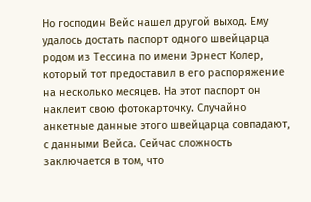Но господин Вейс нашел другой выход. Ему удалось достать паспорт одного швейцарца родом из Тессина по имени Эрнест Колер, который тот предоставил в его распоряжение на несколько месяцев. На этот паспорт он наклеит свою фотокарточку. Случайно анкетные данные этого швейцарца совпадают, с данными Вейса. Сейчас сложность заключается в том, что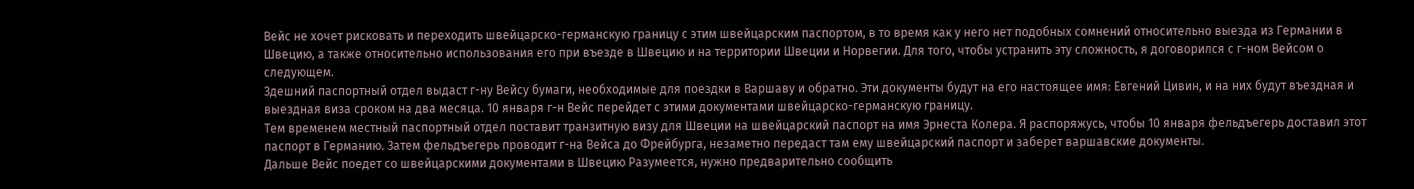Вейс не хочет рисковать и переходить швейцарско-германскую границу с этим швейцарским паспортом, в то время как у него нет подобных сомнений относительно выезда из Германии в Швецию, а также относительно использования его при въезде в Швецию и на территории Швеции и Норвегии. Для того, чтобы устранить эту сложность, я договорился с г-ном Вейсом о следующем.
Здешний паспортный отдел выдаст г-ну Вейсу бумаги, необходимые для поездки в Варшаву и обратно. Эти документы будут на его настоящее имя: Евгений Цивин, и на них будут въездная и выездная виза сроком на два месяца. 10 января г-н Вейс перейдет с этими документами швейцарско-германскую границу.
Тем временем местный паспортный отдел поставит транзитную визу для Швеции на швейцарский паспорт на имя Эрнеста Колера. Я распоряжусь, чтобы 10 января фельдъегерь доставил этот паспорт в Германию. Затем фельдъегерь проводит г-на Вейса до Фрейбурга, незаметно передаст там ему швейцарский паспорт и заберет варшавские документы.
Дальше Вейс поедет со швейцарскими документами в Швецию Разумеется, нужно предварительно сообщить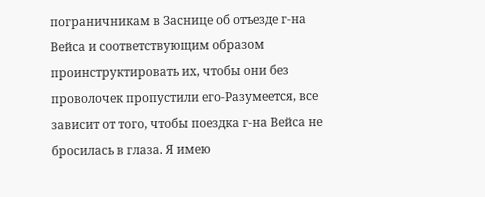пограничникам в Заснице об отъезде г-на Вейса и соответствующим образом проинструктировать их, чтобы они без проволочек пропустили его-Разумеется, все зависит от того, чтобы поездка г-на Вейса не бросилась в глаза. Я имею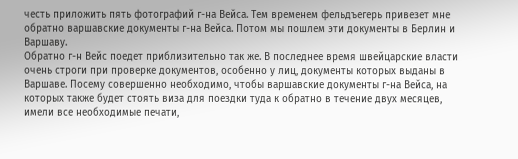честь приложить пять фотографий г-на Вейса. Тем временем фельдъегерь привезет мне обратно варшавские документы г-на Вейса. Потом мы пошлем эти документы в Берлин и Варшаву.
Обратно г-н Вейс поедет приблизительно так же. В последнее время швейцарские власти очень строги при проверке документов, особенно у лиц, документы которых выданы в Варшаве. Посему совершенно необходимо, чтобы варшавские документы г-на Вейса, на которых также будет стоять виза для поездки туда к обратно в течение двух месяцев, имели все необходимые печати,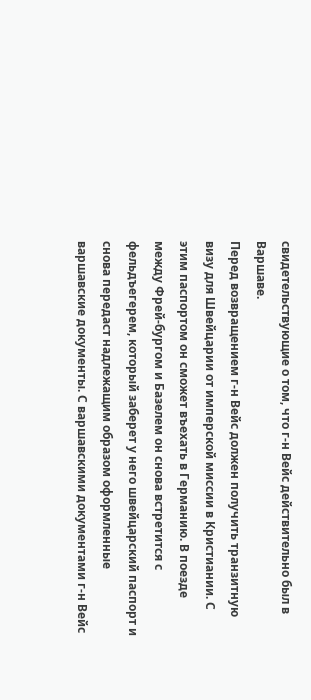свидетельствующие о том, что г-н Вейс действительно был в Варшаве.
Перед возвращением г-н Вейс должен получить транзитную визу для Швейцарии от имперской миссии в Кристиании. С этим паспортом он сможет въехать в Германию. В поезде между Фрей-бургом и Базелем он снова встретится с фельдъегерем, который заберет у него швейцарский паспорт и снова передаст надлежащим образом оформленные варшавские документы. С варшавскими документами г-н Вейс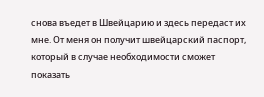снова въедет в Швейцарию и здесь передаст их мне. От меня он получит швейцарский паспорт, который в случае необходимости сможет показать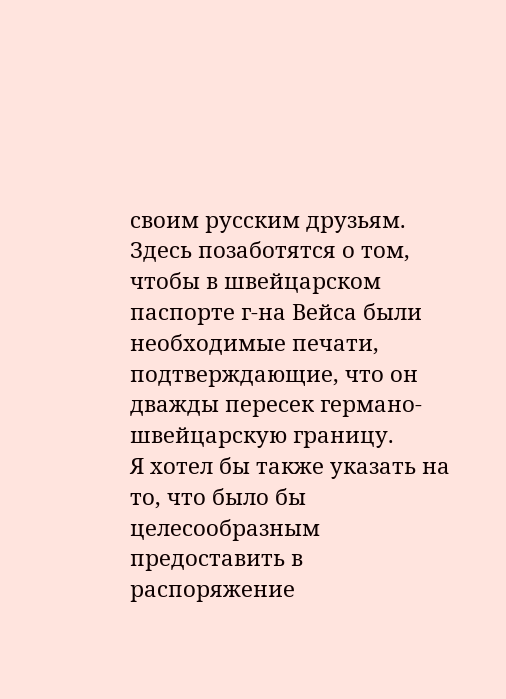своим русским друзьям.
Здесь позаботятся о том, чтобы в швейцарском паспорте г-на Вейса были необходимые печати, подтверждающие, что он дважды пересек германо-швейцарскую границу.
Я хотел бы также указать на то, что было бы целесообразным предоставить в распоряжение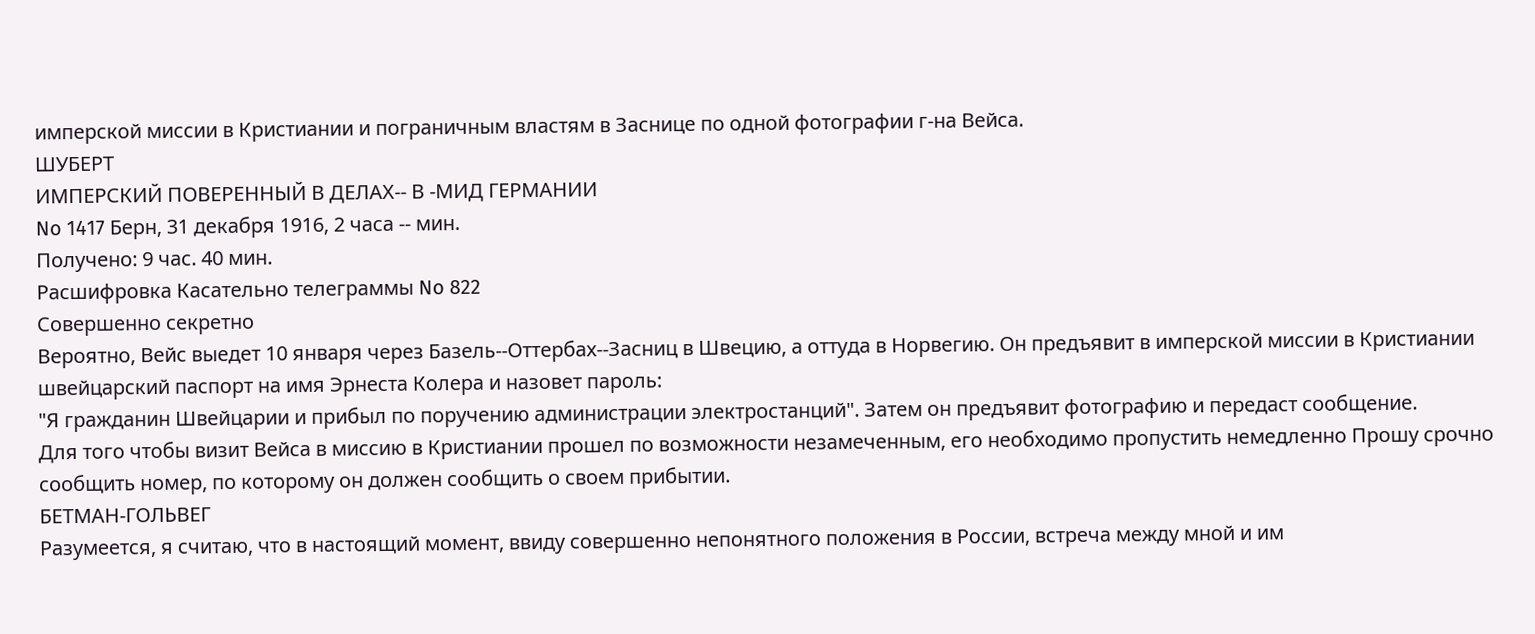имперской миссии в Кристиании и пограничным властям в Заснице по одной фотографии г-на Вейса.
ШУБЕРТ
ИМПЕРСКИЙ ПОВЕРЕННЫЙ В ДЕЛАХ-- В -МИД ГЕРМАНИИ
No 1417 Берн, 31 декабря 1916, 2 часа -- мин.
Получено: 9 час. 40 мин.
Расшифровка Касательно телеграммы No 822
Совершенно секретно
Вероятно, Вейс выедет 10 января через Базель--Оттербах--Засниц в Швецию, а оттуда в Норвегию. Он предъявит в имперской миссии в Кристиании швейцарский паспорт на имя Эрнеста Колера и назовет пароль:
"Я гражданин Швейцарии и прибыл по поручению администрации электростанций". Затем он предъявит фотографию и передаст сообщение.
Для того чтобы визит Вейса в миссию в Кристиании прошел по возможности незамеченным, его необходимо пропустить немедленно Прошу срочно сообщить номер, по которому он должен сообщить о своем прибытии.
БЕТМАН-ГОЛЬВЕГ
Разумеется, я считаю, что в настоящий момент, ввиду совершенно непонятного положения в России, встреча между мной и им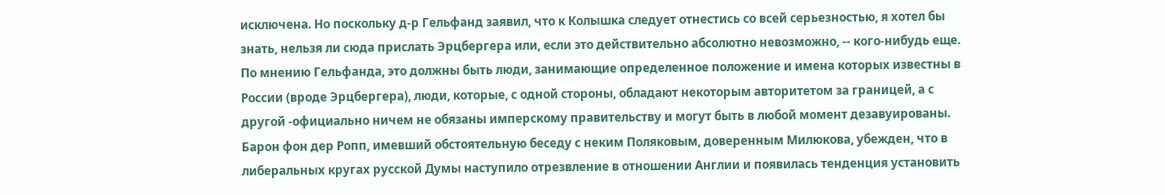исключена. Но поскольку д-р Гельфанд заявил, что к Колышка следует отнестись со всей серьезностью, я хотел бы знать, нельзя ли сюда прислать Эрцбергера или, если это действительно абсолютно невозможно, -- кого-нибудь еще. По мнению Гельфанда, это должны быть люди, занимающие определенное положение и имена которых известны в России (вроде Эрцбергера), люди, которые, с одной стороны, обладают некоторым авторитетом за границей, а с другой -официально ничем не обязаны имперскому правительству и могут быть в любой момент дезавуированы.
Барон фон дер Ропп, имевший обстоятельную беседу с неким Поляковым, доверенным Милюкова, убежден, что в либеральных кругах русской Думы наступило отрезвление в отношении Англии и появилась тенденция установить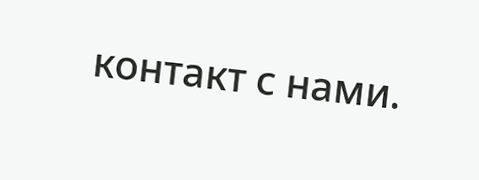контакт с нами.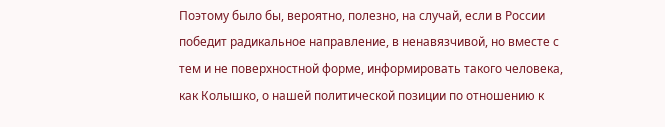Поэтому было бы, вероятно, полезно, на случай, если в России победит радикальное направление, в ненавязчивой, но вместе с тем и не поверхностной форме, информировать такого человека, как Колышко, о нашей политической позиции по отношению к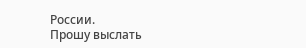России.
Прошу выслать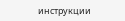инструкции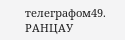телеграфом49.
РАНЦАУ